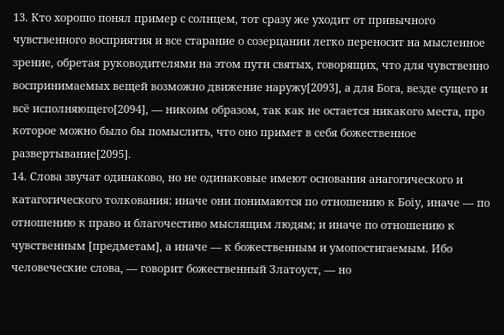13. Кто хорошо понял пример с солнцем, тот сразу же уходит от привычного чувственного восприятия и все старание о созерцании легко переносит на мысленное зрение, обретая руководителями на этом пути святых, говорящих, что для чувственно воспринимаемых вещей возможно движение наружу[2093], а для Бога, везде сущего и всё исполняющего[2094], — никоим образом, так как не остается никакого места, про которое можно было бы помыслить, что оно примет в себя божественное развертывание[2095].
14. Слова звучат одинаково, но не одинаковые имеют основания анагогического и катагогического толкования: иначе они понимаются по отношению к Боіу, иначе — по отношению к право и благочестиво мыслящим людям; и иначе по отношению к чувственным [предметам], а иначе — к божественным и умопостигаемым. Ибо человеческие слова, — говорит божественный Златоуст, — но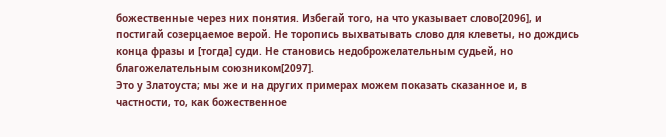божественные через них понятия. Избегай того, на что указывает слово[2096], и постигай созерцаемое верой. Не торопись выхватывать слово для клеветы, но дождись конца фразы и [тогда] суди. Не становись недоброжелательным судьей, но благожелательным союзником[2097].
Это у Златоуста; мы же и на других примерах можем показать сказанное и, в частности, то, как божественное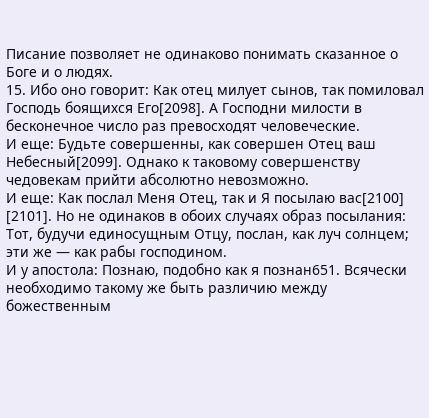Писание позволяет не одинаково понимать сказанное о Боге и о людях.
15. Ибо оно говорит: Как отец милует сынов, так помиловал Господь боящихся Его[2098]. А Господни милости в бесконечное число раз превосходят человеческие.
И еще: Будьте совершенны, как совершен Отец ваш Небесный[2099]. Однако к таковому совершенству чедовекам прийти абсолютно невозможно.
И еще: Как послал Меня Отец, так и Я посылаю вас[2100] [2101]. Но не одинаков в обоих случаях образ посылания: Тот, будучи единосущным Отцу, послан, как луч солнцем; эти же — как рабы господином.
И у апостола: Познаю, подобно как я познан651. Всячески необходимо такому же быть различию между божественным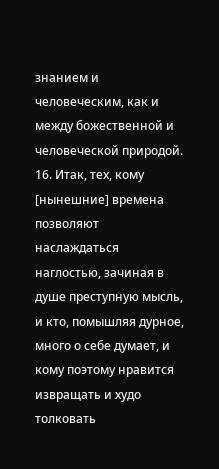знанием и человеческим, как и между божественной и человеческой природой.
16. Итак, тех, кому [нынешние] времена позволяют наслаждаться наглостью, зачиная в душе преступную мысль, и кто, помышляя дурное, много о себе думает, и кому поэтому нравится извращать и худо толковать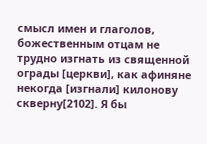смысл имен и глаголов, божественным отцам не трудно изгнать из священной ограды [церкви], как афиняне некогда [изгнали] килонову скверну[2102]. Я бы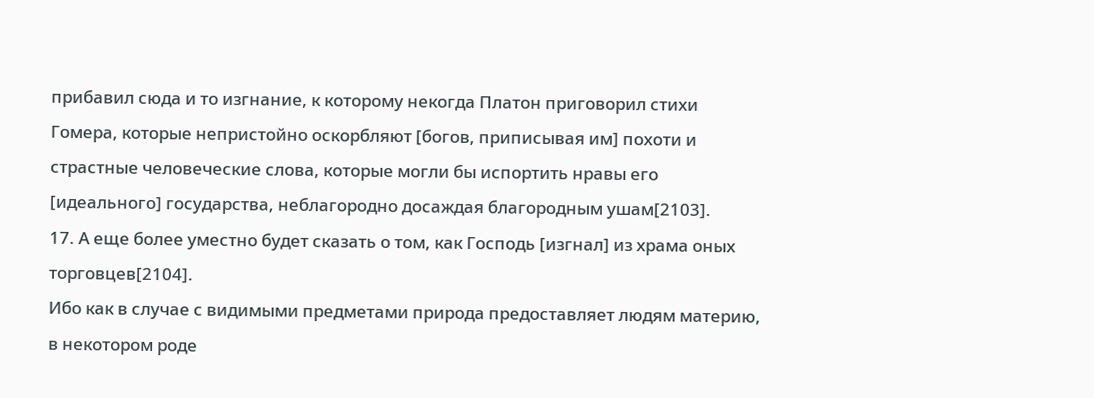прибавил сюда и то изгнание, к которому некогда Платон приговорил стихи Гомера, которые непристойно оскорбляют [богов, приписывая им] похоти и страстные человеческие слова, которые могли бы испортить нравы его [идеального] государства, неблагородно досаждая благородным ушам[2103].
17. А еще более уместно будет сказать о том, как Господь [изгнал] из храма оных торговцев[2104].
Ибо как в случае с видимыми предметами природа предоставляет людям материю, в некотором роде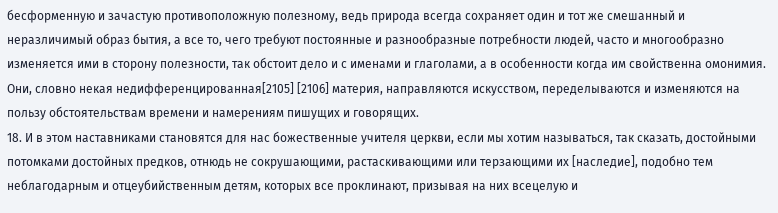бесформенную и зачастую противоположную полезному, ведь природа всегда сохраняет один и тот же смешанный и неразличимый образ бытия, а все то, чего требуют постоянные и разнообразные потребности людей, часто и многообразно изменяется ими в сторону полезности, так обстоит дело и с именами и глаголами, а в особенности когда им свойственна омонимия. Они, словно некая недифференцированная[2105] [2106] материя, направляются искусством, переделываются и изменяются на пользу обстоятельствам времени и намерениям пишущих и говорящих.
18. И в этом наставниками становятся для нас божественные учителя церкви, если мы хотим называться, так сказать, достойными потомками достойных предков, отнюдь не сокрушающими, растаскивающими или терзающими их [наследие], подобно тем неблагодарным и отцеубийственным детям, которых все проклинают, призывая на них всецелую и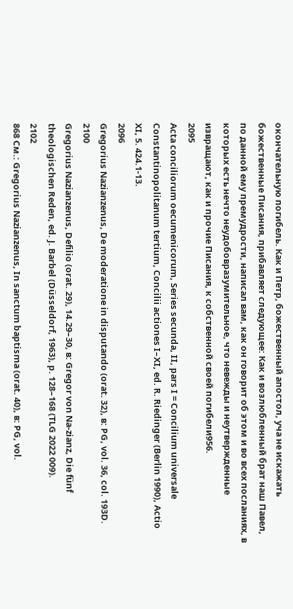окончательную погибель. Как и Петр, божественный апостол, уча не искажать божественные Писания, прибавляет следующее: Как и возлюбленный брат наш Павел, по данной ему премудрости, написал вам, как он говорит об этом и во всех посланиях, в которых есть нечто неудобовразумительное, что невежды и неутвержденные извращают, как и прочие Писания, к собственной своей погибели956.
2095
Acta conciliorum oecumenicorum, Series secunda, II, pars I = Concilium universale Constantinopolitanum tertium, Concilii actiones I–XI, ed. R. Riedinger (Berlin 1990), Actio XI, 5. 424.1-13.
2096
Gregorius Nazianzenus, De moderatione in disputando (orat. 32), в: PG, vol. 36, col. 193D.
2100
Gregorius Nazianzenus, Defilio (orat. 29), 14.29–30, в: Gregor von Na-zianz, Die fünf theologischen Reden, ed. J. Barbel (Düsseldorf, 1963), p. 128–168 (TLG 2022 009).
2102
868 См.: Gregorius Nazianzenus, In sanctum baptisma (orat. 40), в: PG, vol.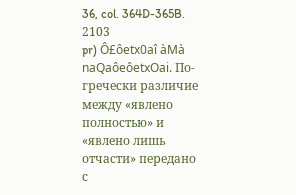36, col. 364D-365B.
2103
pr) Ô£ôetx0aî àMà naQaôeôetxOai. По-гречески различие между «явлено полностью» и «явлено лишь отчасти» передано с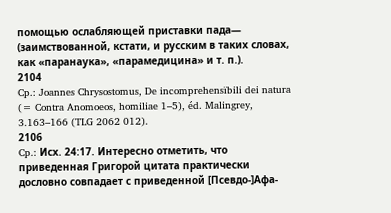помощью ослабляющей приставки пада— (заимствованной, кстати, и русским в таких словах, как «паранаука», «парамедицина» и т. п.).
2104
Cp.: Joannes Chrysostomus, De incomprehensïbili dei natura (= Contra Anomoeos, homiliae 1–5), éd. Malingrey, 3.163–166 (TLG 2062 012).
2106
Cp.: Исх. 24:17. Интересно отметить, что приведенная Григорой цитата практически дословно совпадает с приведенной [Псевдо-]Афа-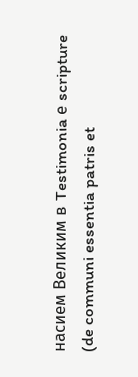насием Великим в Testimonia е scripture (de communi essentia patris et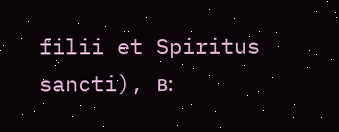filii et Spiritus sancti), в: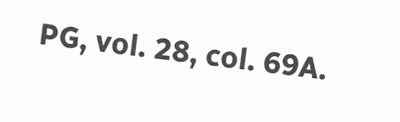PG, vol. 28, col. 69A.